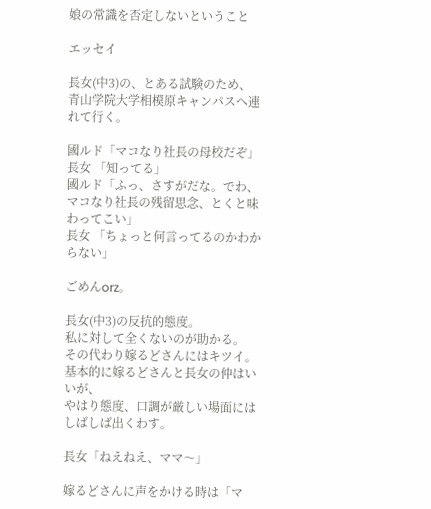娘の常識を否定しないということ

エッセイ

長女(中3)の、とある試験のため、
青山学院大学相模原キャンパスへ連れて行く。

國ルド「マコなり社長の母校だぞ」
長女 「知ってる」
國ルド「ふっ、さすがだな。でわ、マコなり社長の残留思念、とくと味わってこい」
長女 「ちょっと何言ってるのかわからない」

ごめんorz。

長女(中3)の反抗的態度。
私に対して全くないのが助かる。
その代わり嫁るどさんにはキツイ。
基本的に嫁るどさんと長女の仲はいいが、
やはり態度、口調が厳しい場面にはしばしば出くわす。

長女「ねえねえ、ママ〜」

嫁るどさんに声をかける時は「マ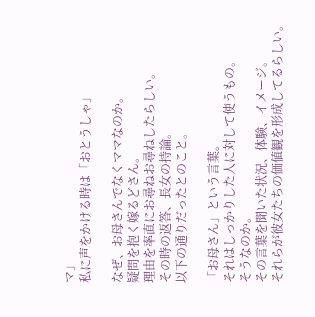マ」
私に声をかける時は「おとうしゃ」

なぜ、お母さんでなくママなのか。
疑問を抱く嫁るどさん。
理由を率直にお尋ねお尋ねしたらしい。
その時の返答、長女の持論。
以下の通りだったとのこと。

「お母さん」という言葉。
それはしっかりした人に対して使うもの。
そうなのか。
その言葉を聞いた状況、体験、イメージ。
それらが彼女たちの価値観を形成してるらしい。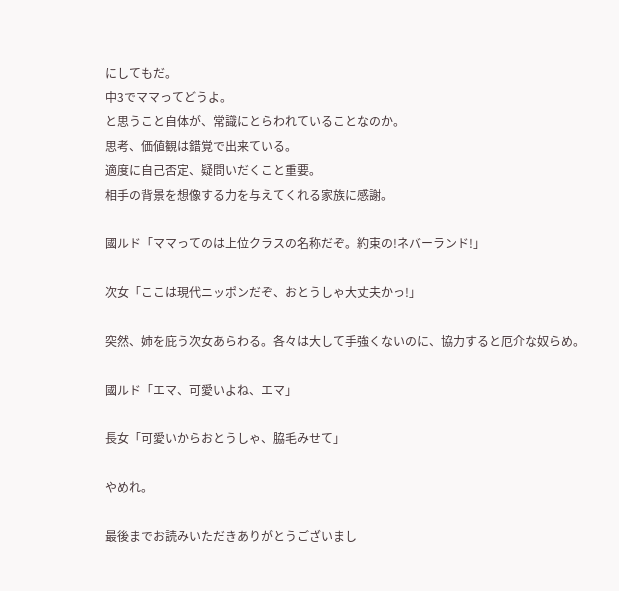にしてもだ。
中3でママってどうよ。
と思うこと自体が、常識にとらわれていることなのか。
思考、価値観は錯覚で出来ている。
適度に自己否定、疑問いだくこと重要。
相手の背景を想像する力を与えてくれる家族に感謝。

國ルド「ママってのは上位クラスの名称だぞ。約束の!ネバーランド!」

次女「ここは現代ニッポンだぞ、おとうしゃ大丈夫かっ!」

突然、姉を庇う次女あらわる。各々は大して手強くないのに、協力すると厄介な奴らめ。

國ルド「エマ、可愛いよね、エマ」

長女「可愛いからおとうしゃ、脇毛みせて」

やめれ。

最後までお読みいただきありがとうございまし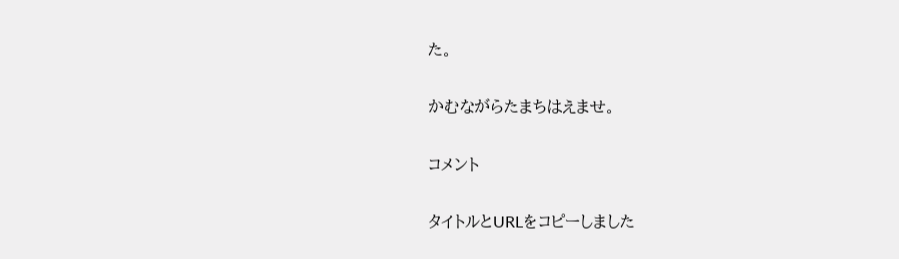た。

かむながらたまちはえませ。

コメント

タイトルとURLをコピーしました